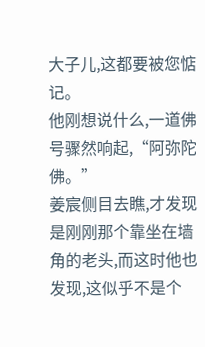大子儿,这都要被您惦记。
他刚想说什么,一道佛号骤然响起,“阿弥陀佛。”
姜宸侧目去瞧,才发现是刚刚那个靠坐在墙角的老头,而这时他也发现,这似乎不是个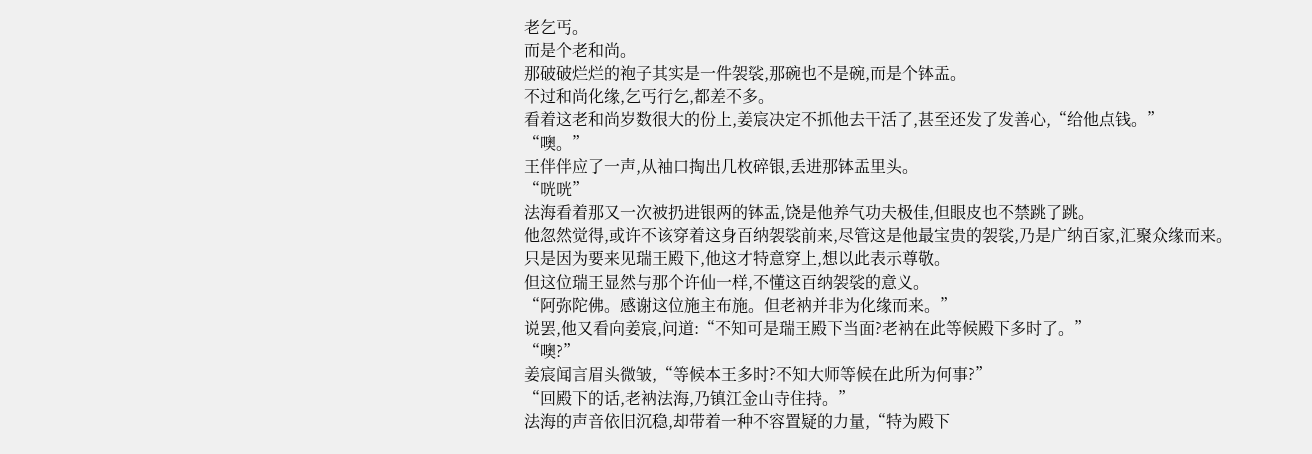老乞丐。
而是个老和尚。
那破破烂烂的袍子其实是一件袈裟,那碗也不是碗,而是个钵盂。
不过和尚化缘,乞丐行乞,都差不多。
看着这老和尚岁数很大的份上,姜宸决定不抓他去干活了,甚至还发了发善心,“给他点钱。”
“噢。”
王伴伴应了一声,从袖口掏出几枚碎银,丢进那钵盂里头。
“咣咣”
法海看着那又一次被扔进银两的钵盂,饶是他养气功夫极佳,但眼皮也不禁跳了跳。
他忽然觉得,或许不该穿着这身百纳袈裟前来,尽管这是他最宝贵的袈裟,乃是广纳百家,汇聚众缘而来。
只是因为要来见瑞王殿下,他这才特意穿上,想以此表示尊敬。
但这位瑞王显然与那个许仙一样,不懂这百纳袈裟的意义。
“阿弥陀佛。感谢这位施主布施。但老衲并非为化缘而来。”
说罢,他又看向姜宸,问道:“不知可是瑞王殿下当面?老衲在此等候殿下多时了。”
“噢?”
姜宸闻言眉头微皱,“等候本王多时?不知大师等候在此所为何事?”
“回殿下的话,老衲法海,乃镇江金山寺住持。”
法海的声音依旧沉稳,却带着一种不容置疑的力量,“特为殿下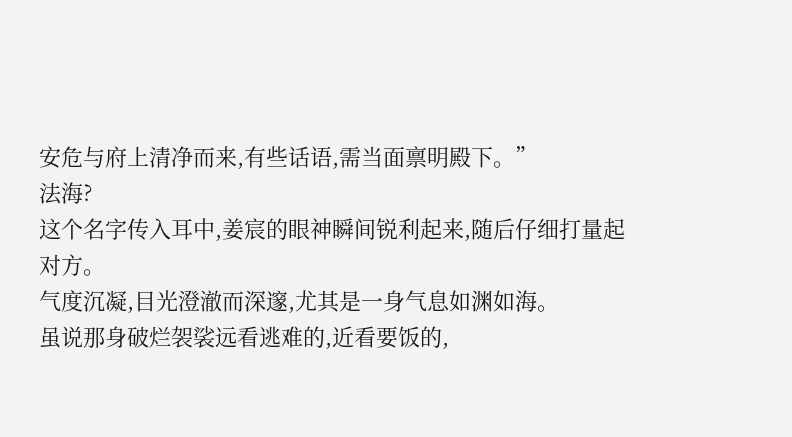安危与府上清净而来,有些话语,需当面禀明殿下。”
法海?
这个名字传入耳中,姜宸的眼神瞬间锐利起来,随后仔细打量起对方。
气度沉凝,目光澄澈而深邃,尤其是一身气息如渊如海。
虽说那身破烂袈裟远看逃难的,近看要饭的,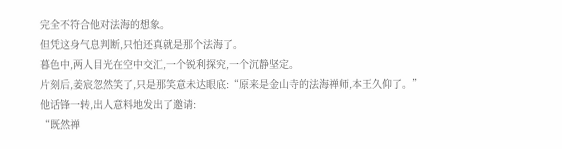完全不符合他对法海的想象。
但凭这身气息判断,只怕还真就是那个法海了。
暮色中,两人目光在空中交汇,一个锐利探究,一个沉静坚定。
片刻后,姜宸忽然笑了,只是那笑意未达眼底:“原来是金山寺的法海禅师,本王久仰了。”
他话锋一转,出人意料地发出了邀请:
“既然禅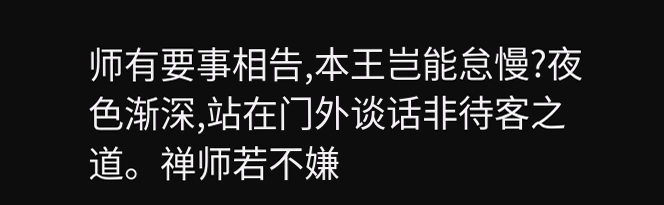师有要事相告,本王岂能怠慢?夜色渐深,站在门外谈话非待客之道。禅师若不嫌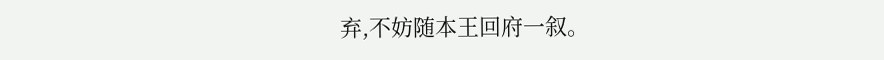弃,不妨随本王回府一叙。